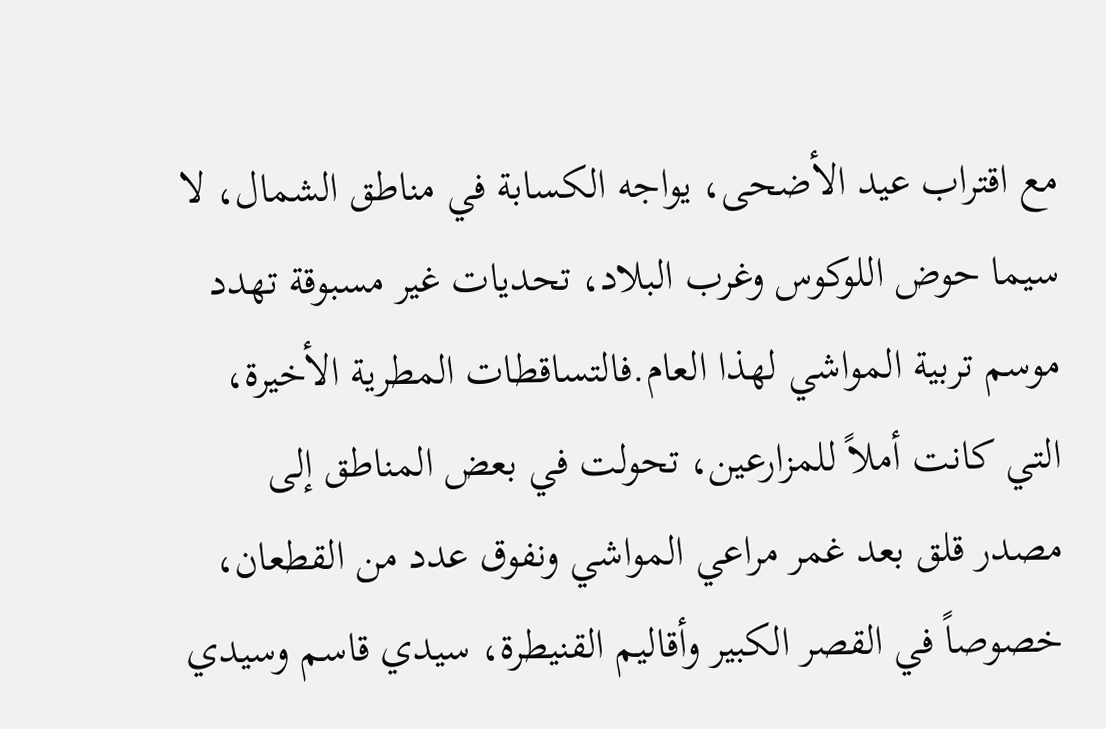مع اقتراب عيد الأضحى، يواجه الكسابة في مناطق الشمال، لا سيما حوض اللوكوس وغرب البلاد، تحديات غير مسبوقة تهدد موسم تربية المواشي لهذا العام.فالتساقطات المطرية الأخيرة، التي كانت أملاً للمزارعين، تحولت في بعض المناطق إلى مصدر قلق بعد غمر مراعي المواشي ونفوق عدد من القطعان، خصوصاً في القصر الكبير وأقاليم القنيطرة، سيدي قاسم وسيدي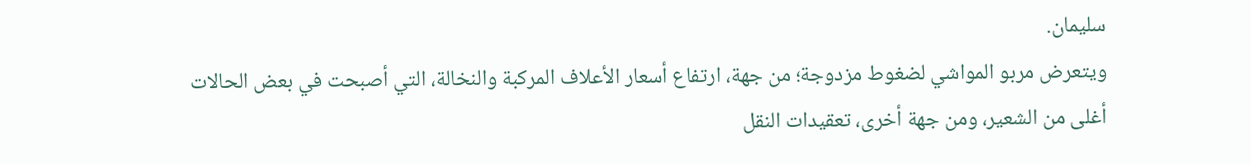سليمان.
ويتعرض مربو المواشي لضغوط مزدوجة؛ من جهة، ارتفاع أسعار الأعلاف المركبة والنخالة، التي أصبحت في بعض الحالات أغلى من الشعير، ومن جهة أخرى، تعقيدات النقل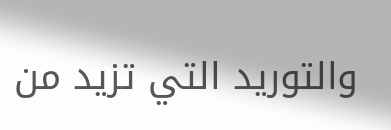والتوريد التي تزيد من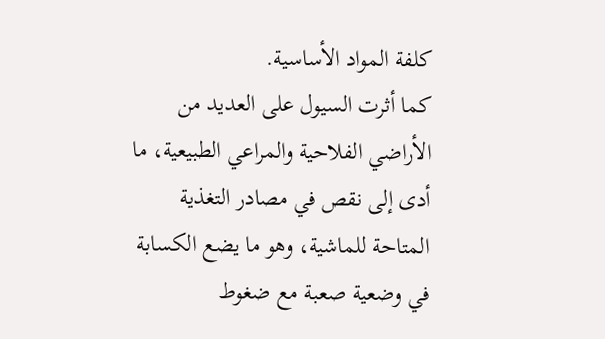كلفة المواد الأساسية.
كما أثرت السيول على العديد من الأراضي الفلاحية والمراعي الطبيعية، ما أدى إلى نقص في مصادر التغذية المتاحة للماشية، وهو ما يضع الكسابة في وضعية صعبة مع ضغوط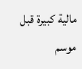مالية كبيرة قبل موسم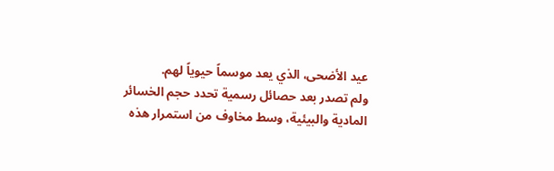عيد الأضحى، الذي يعد موسماً حيوياً لهم.
ولم تصدر بعد حصائل رسمية تحدد حجم الخسائر المادية والبيئية، وسط مخاوف من استمرار هذه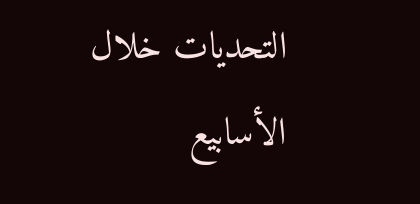التحديات خلال الأسابيع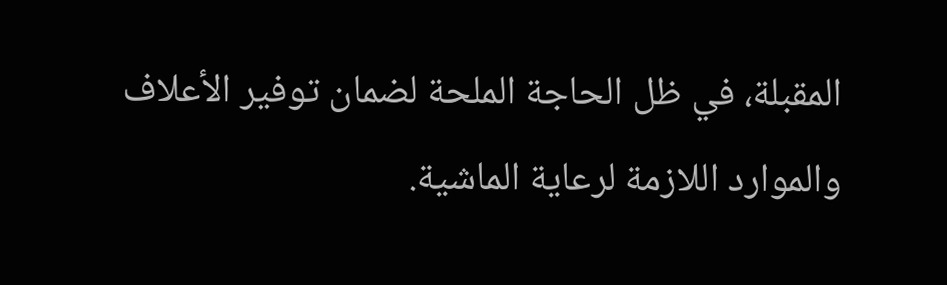المقبلة، في ظل الحاجة الملحة لضمان توفير الأعلاف والموارد اللازمة لرعاية الماشية.